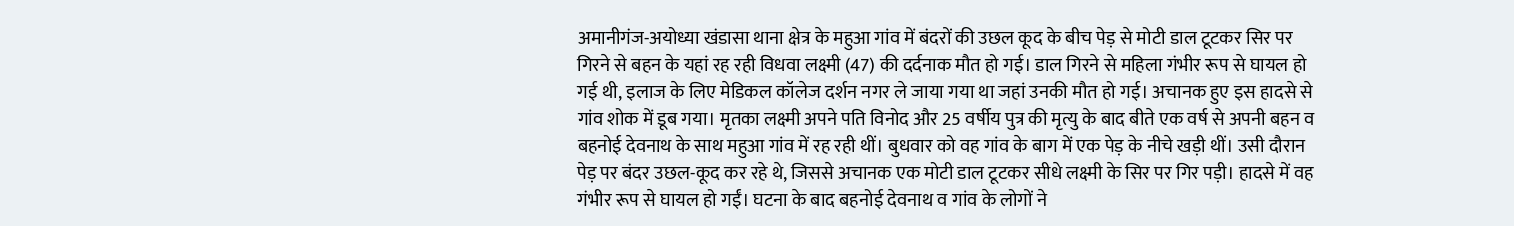अमानीगंज-अयोध्या खंडासा थाना क्षेत्र के महुआ गांव में बंदरों की उछल कूद के बीच पेड़ से मोटी डाल टूटकर सिर पर गिरने से बहन के यहां रह रही विधवा लक्ष्मी (47) की दर्दनाक मौत हो गई। डाल गिरने से महिला गंभीर रूप से घायल हो गई थी, इलाज के लिए मेडिकल कॉलेज दर्शन नगर ले जाया गया था जहां उनकी मौत हो गई। अचानक हुए इस हादसे से गांव शोक में डूब गया। मृतका लक्ष्मी अपने पति विनोद और 25 वर्षीय पुत्र की मृत्यु के बाद बीते एक वर्ष से अपनी बहन व बहनोई देवनाथ के साथ महुआ गांव में रह रही थीं। बुधवार को वह गांव के बाग में एक पेड़ के नीचे खड़ी थीं। उसी दौरान पेड़ पर बंदर उछल-कूद कर रहे थे, जिससे अचानक एक मोटी डाल टूटकर सीधे लक्ष्मी के सिर पर गिर पड़ी। हादसे में वह गंभीर रूप से घायल हो गईं। घटना के बाद बहनोई देवनाथ व गांव के लोगों ने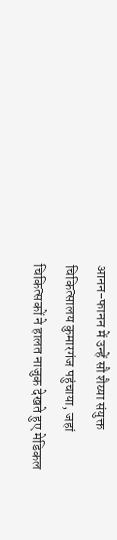आनन-फानन में उन्हें सौ शैय्या संयुक्त चिकित्सालय कुमारगंज पहुंचाया, जहां चिकित्सकों ने हालत नाजुक देखते हुए मेडिकल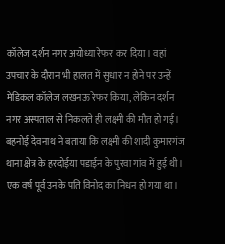कॉलेज दर्शन नगर अयोध्या रेफर कर दिया। वहां उपचार के दौरान भी हालत में सुधार न होने पर उन्हें मेडिकल कॉलेज लखनऊ रेफर किया, लेकिन दर्शन नगर अस्पताल से निकलते ही लक्ष्मी की मौत हो गई। बहनोई देवनाथ ने बताया कि लक्ष्मी की शादी कुमारगंज थाना क्षेत्र के हरदोईया पडाईन के पुरवा गांव में हुई थी। एक वर्ष पूर्व उनके पति विनोद का निधन हो गया था।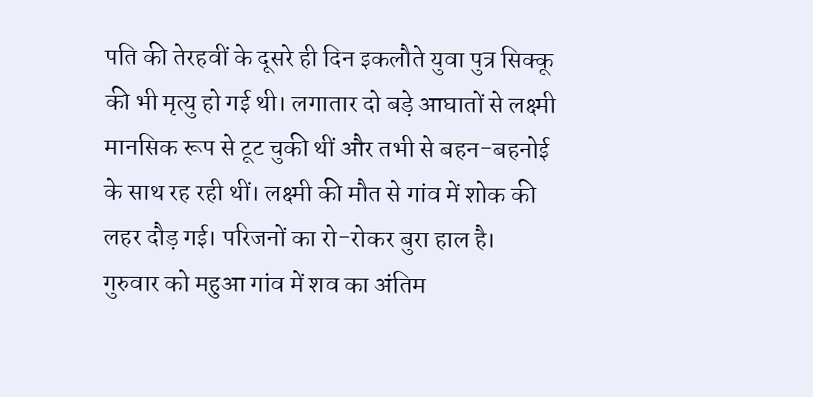पति की तेरहवीं के दूसरे ही दिन इकलौते युवा पुत्र सिक्कू की भी मृत्यु हो गई थी। लगातार दो बड़े आघातों से लक्ष्मी मानसिक रूप से टूट चुकी थीं और तभी से बहन-बहनोई के साथ रह रही थीं। लक्ष्मी की मौत से गांव में शोक की लहर दौड़ गई। परिजनों का रो-रोकर बुरा हाल है। गुरुवार को महुआ गांव में शव का अंतिम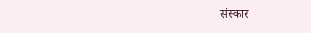संस्कार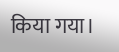किया गया।